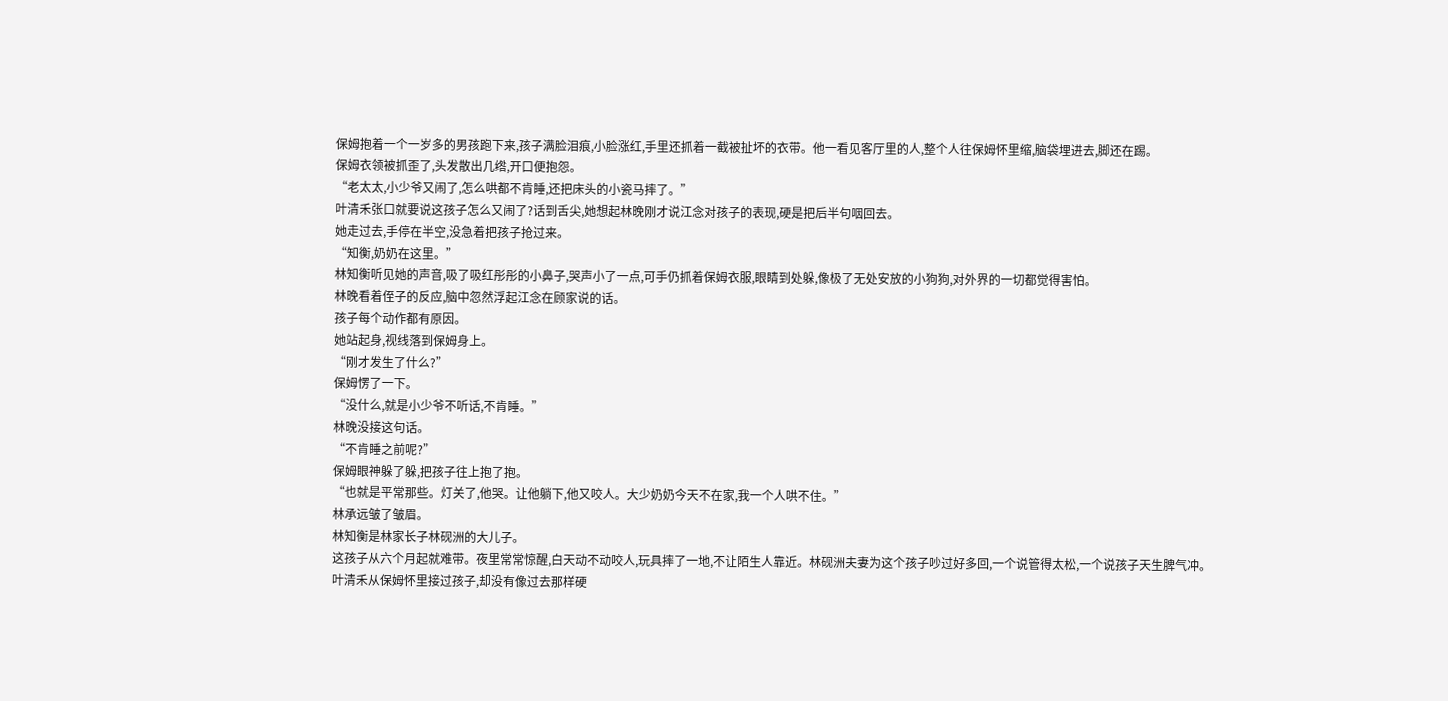保姆抱着一个一岁多的男孩跑下来,孩子满脸泪痕,小脸涨红,手里还抓着一截被扯坏的衣带。他一看见客厅里的人,整个人往保姆怀里缩,脑袋埋进去,脚还在踢。
保姆衣领被抓歪了,头发散出几绺,开口便抱怨。
“老太太,小少爷又闹了,怎么哄都不肯睡,还把床头的小瓷马摔了。”
叶清禾张口就要说这孩子怎么又闹了?话到舌尖,她想起林晚刚才说江念对孩子的表现,硬是把后半句咽回去。
她走过去,手停在半空,没急着把孩子抢过来。
“知衡,奶奶在这里。”
林知衡听见她的声音,吸了吸红彤彤的小鼻子,哭声小了一点,可手仍抓着保姆衣服,眼睛到处躲,像极了无处安放的小狗狗,对外界的一切都觉得害怕。
林晚看着侄子的反应,脑中忽然浮起江念在顾家说的话。
孩子每个动作都有原因。
她站起身,视线落到保姆身上。
“刚才发生了什么?”
保姆愣了一下。
“没什么,就是小少爷不听话,不肯睡。”
林晚没接这句话。
“不肯睡之前呢?”
保姆眼神躲了躲,把孩子往上抱了抱。
“也就是平常那些。灯关了,他哭。让他躺下,他又咬人。大少奶奶今天不在家,我一个人哄不住。”
林承远皱了皱眉。
林知衡是林家长子林砚洲的大儿子。
这孩子从六个月起就难带。夜里常常惊醒,白天动不动咬人,玩具摔了一地,不让陌生人靠近。林砚洲夫妻为这个孩子吵过好多回,一个说管得太松,一个说孩子天生脾气冲。
叶清禾从保姆怀里接过孩子,却没有像过去那样硬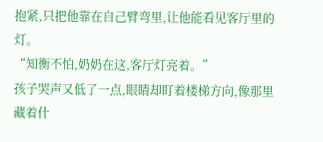抱紧,只把他靠在自己臂弯里,让他能看见客厅里的灯。
“知衡不怕,奶奶在这,客厅灯亮着。”
孩子哭声又低了一点,眼睛却盯着楼梯方向,像那里藏着什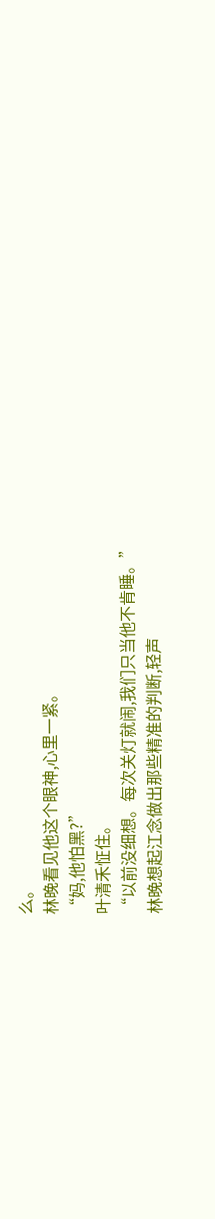么。
林晚看见他这个眼神,心里一紧。
“妈,他怕黑?”
叶清禾怔住。
“以前没细想。每次关灯就闹,我们只当他不肯睡。”
林晚想起江念做出那些精准的判断,轻声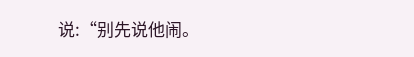说:“别先说他闹。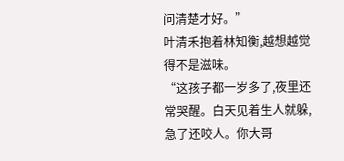问清楚才好。”
叶清禾抱着林知衡,越想越觉得不是滋味。
“这孩子都一岁多了,夜里还常哭醒。白天见着生人就躲,急了还咬人。你大哥